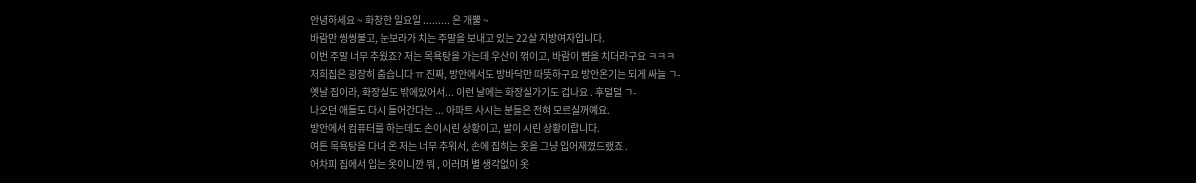안녕하세요 ~ 화창한 일요일 ......... 은 개뿔 ~
바람만 씽씽불고, 눈보라가 치는 주말을 보내고 있는 22살 지방여자입니다.
이번 주말 너무 추웠죠? 저는 목욕탕을 가는데 우산이 꺾이고, 바람이 뺨을 치더라구요 ㅋㅋㅋ
저희집은 굉장히 춥습니다 ㅠ 진짜, 방안에서도 방바닥만 따뜻하구요 방안온기는 되게 싸늘 ㄱ-
옛날 집이라, 화장실도 밖에있어서... 이런 날에는 화장실가기도 겁나요 . 후덜덜 ㄱ-
나오던 애들도 다시 들어간다는 ... 아파트 사시는 분들은 전혀 모르실꺼예요.
방안에서 컴퓨터를 하는데도 손이시린 상황이고, 발이 시린 상황이랍니다.
여튼 목욕탕을 다녀 온 저는 너무 추워서, 손에 집히는 옷을 그냥 입어재꼈드랬죠 .
어차피 집에서 입는 옷이니깐 뭐 , 이러며 별 생각없이 옷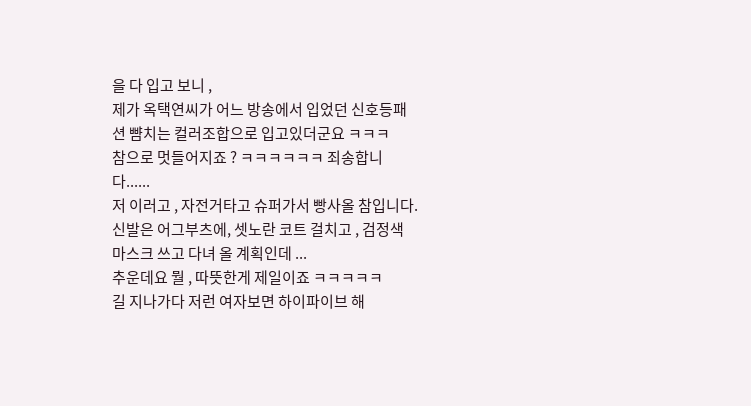을 다 입고 보니 ,
제가 옥택연씨가 어느 방송에서 입었던 신호등패션 뺨치는 컬러조합으로 입고있더군요 ㅋㅋㅋ
참으로 멋들어지죠 ? ㅋㅋㅋㅋㅋㅋ 죄송합니다......
저 이러고 , 자전거타고 슈퍼가서 빵사올 참입니다.
신발은 어그부츠에, 셋노란 코트 걸치고 , 검정색 마스크 쓰고 다녀 올 계획인데 ...
추운데요 뭘 , 따뜻한게 제일이죠 ㅋㅋㅋㅋㅋ
길 지나가다 저런 여자보면 하이파이브 해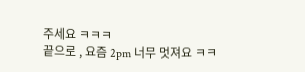주세요 ㅋㅋㅋ
끝으로 , 요즘 2pm 너무 멋져요 ㅋㅋ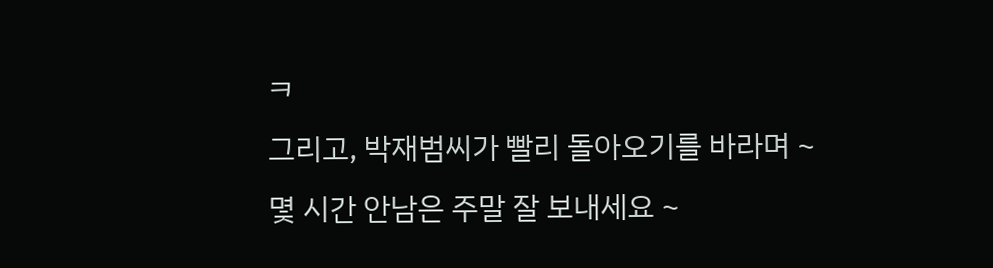ㅋ
그리고, 박재범씨가 빨리 돌아오기를 바라며 ~
몇 시간 안남은 주말 잘 보내세요 ~